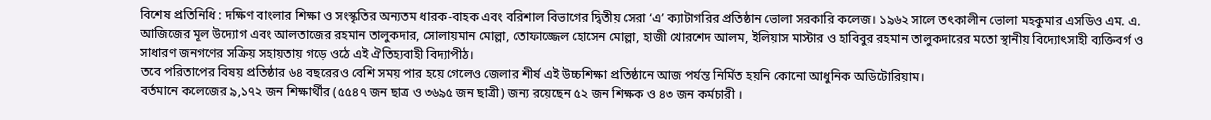বিশেষ প্রতিনিধি : দক্ষিণ বাংলার শিক্ষা ও সংস্কৃতির অন্যতম ধারক-বাহক এবং বরিশাল বিভাগের দ্বিতীয় সেরা ‘এ’ ক্যাটাগরির প্রতিষ্ঠান ভোলা সরকারি কলেজ। ১৯৬২ সালে তৎকালীন ভোলা মহকুমার এসডিও এম. এ. আজিজের মূল উদ্যোগ এবং আলতাজের রহমান তালুকদার, সোলায়মান মোল্লা, তোফাজ্জেল হোসেন মোল্লা, হাজী খোরশেদ আলম, ইলিয়াস মাস্টার ও হাবিবুর রহমান তালুকদারের মতো স্থানীয় বিদ্যোৎসাহী ব্যক্তিবর্গ ও সাধারণ জনগণের সক্রিয় সহায়তায় গড়ে ওঠে এই ঐতিহ্যবাহী বিদ্যাপীঠ।
তবে পরিতাপের বিষয় প্রতিষ্ঠার ৬৪ বছরেরও বেশি সময় পার হয়ে গেলেও জেলার শীর্ষ এই উচ্চশিক্ষা প্রতিষ্ঠানে আজ পর্যন্ত নির্মিত হয়নি কোনো আধুনিক অডিটোরিয়াম।
বর্তমানে কলেজের ৯,১৭২ জন শিক্ষার্থীর (৫৫৪৭ জন ছাত্র ও ৩৬৯৫ জন ছাত্রী) জন্য রয়েছেন ৫২ জন শিক্ষক ও ৪৩ জন কর্মচারী ।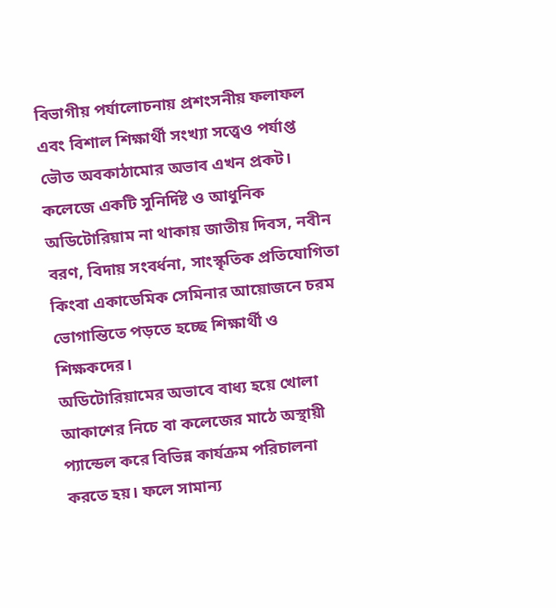বিভাগীয় পর্যালোচনায় প্রশংসনীয় ফলাফল এবং বিশাল শিক্ষার্থী সংখ্যা সত্ত্বেও পর্যাপ্ত ভৌত অবকাঠামোর অভাব এখন প্রকট। কলেজে একটি সুনির্দিষ্ট ও আধুনিক অডিটোরিয়াম না থাকায় জাতীয় দিবস, নবীন বরণ, বিদায় সংবর্ধনা, সাংস্কৃতিক প্রতিযোগিতা কিংবা একাডেমিক সেমিনার আয়োজনে চরম ভোগান্তিতে পড়তে হচ্ছে শিক্ষার্থী ও শিক্ষকদের।
অডিটোরিয়ামের অভাবে বাধ্য হয়ে খোলা আকাশের নিচে বা কলেজের মাঠে অস্থায়ী প্যান্ডেল করে বিভিন্ন কার্যক্রম পরিচালনা করতে হয়। ফলে সামান্য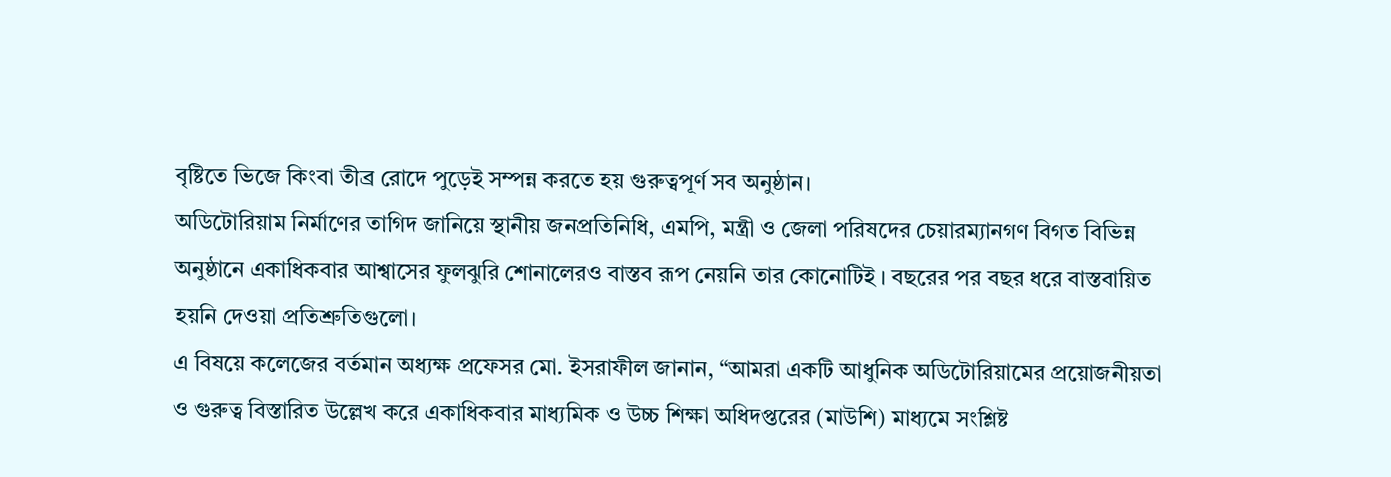বৃষ্টিতে ভিজে কিংবা তীব্র রোদে পুড়েই সম্পন্ন করতে হয় গুরুত্বপূর্ণ সব অনুষ্ঠান।
অডিটোরিয়াম নির্মাণের তাগিদ জানিয়ে স্থানীয় জনপ্রতিনিধি, এমপি, মন্ত্রী ও জেলা পরিষদের চেয়ারম্যানগণ বিগত বিভিন্ন অনুষ্ঠানে একাধিকবার আশ্বাসের ফুলঝুরি শোনালেরও বাস্তব রূপ নেয়নি তার কোনোটিই । বছরের পর বছর ধরে বাস্তবায়িত হয়নি দেওয়া প্রতিশ্রুতিগুলো।
এ বিষয়ে কলেজের বর্তমান অধ্যক্ষ প্রফেসর মো. ইসরাফীল জানান, “আমরা একটি আধুনিক অডিটোরিয়ামের প্রয়োজনীয়তা ও গুরুত্ব বিস্তারিত উল্লেখ করে একাধিকবার মাধ্যমিক ও উচ্চ শিক্ষা অধিদপ্তরের (মাউশি) মাধ্যমে সংশ্লিষ্ট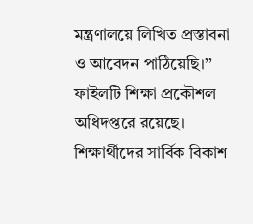মন্ত্রণালয়ে লিখিত প্রস্তাবনা ও আবেদন পাঠিয়েছি।” ফাইলটি শিক্ষা প্রকৌশল অধিদপ্তরে রয়েছে।
শিক্ষার্থীদের সার্বিক বিকাশ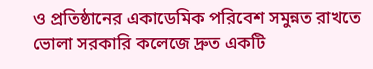ও প্রতিষ্ঠানের একাডেমিক পরিবেশ সমুন্নত রাখতে ভোলা সরকারি কলেজে দ্রুত একটি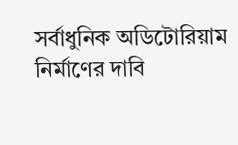সর্বাধুনিক অডিটোরিয়াম নির্মাণের দাবি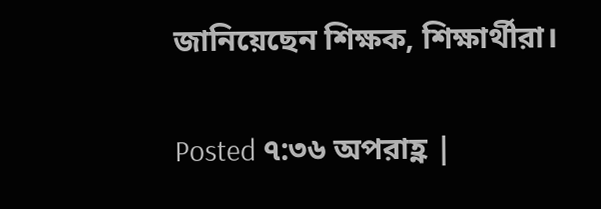জানিয়েছেন শিক্ষক, শিক্ষার্থীরা।

Posted ৭:৩৬ অপরাহ্ণ |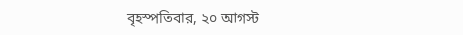বৃহস্পতিবার, ২০ আগস্ট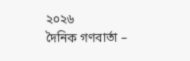২০২৬
দৈনিক গণবার্তা –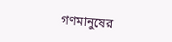গণমানুষের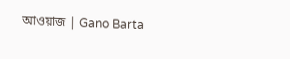আওয়াজ | Gano Barta